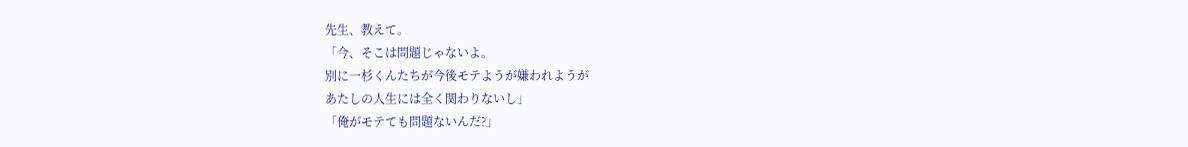先生、教えて。
「今、そこは問題じゃないよ。
別に一杉くんたちが今後モテようが嫌われようが
あたしの人生には全く関わりないし」
「俺がモテても問題ないんだ?」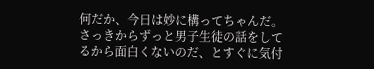何だか、今日は妙に構ってちゃんだ。
さっきからずっと男子生徒の話をしてるから面白くないのだ、とすぐに気付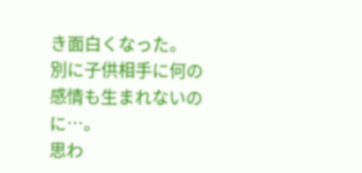き面白くなった。
別に子供相手に何の感情も生まれないのに…。
思わ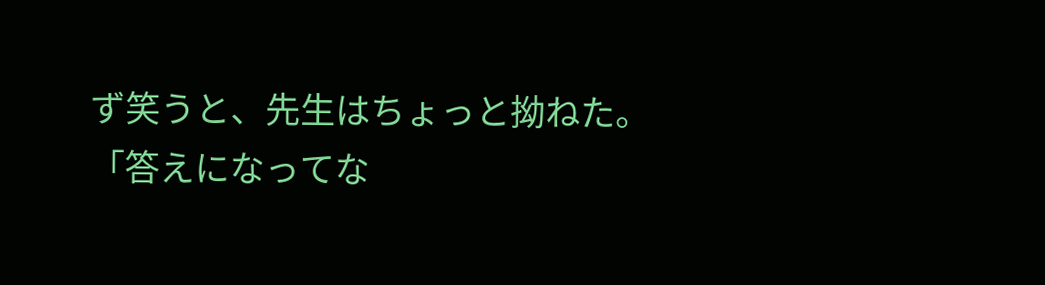ず笑うと、先生はちょっと拗ねた。
「答えになってな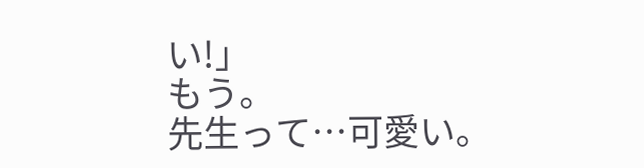い!」
もう。
先生って…可愛い。